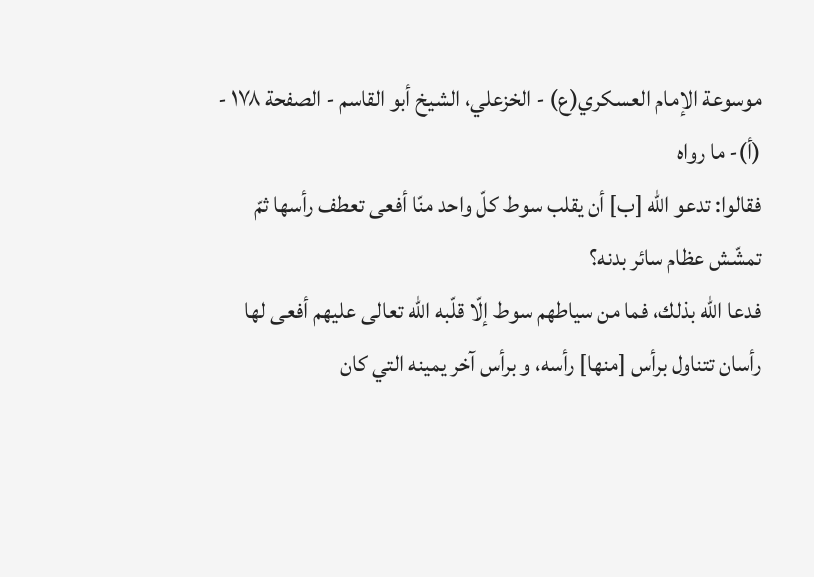موسوعة الإمام العسكري(ع) - الخزعلي، الشيخ أبو القاسم - الصفحة ١٧٨ - (أ)- ما رواه
فقالوا: تدعو اللّه [ب] أن يقلب سوط كلّ واحد منّا أفعى تعطف رأسها ثمّ تمشّش عظام سائر بدنه؟
فدعا اللّه بذلك، فما من سياطهم سوط إلّا قلّبه اللّه تعالى عليهم أفعى لها رأسان تتناول برأس [منها] رأسه، و برأس آخر يمينه التي كان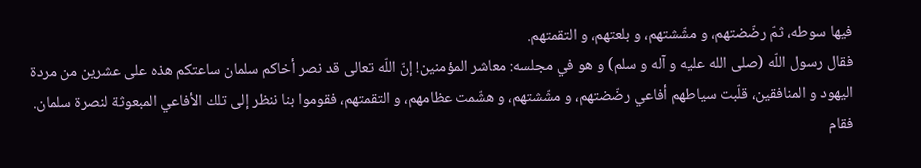فيها سوطه، ثمّ رضّضتهم، و مشّشتهم، و بلعتهم، و التقمتهم.
فقال رسول اللّه (صلى الله عليه و آله و سلم) و هو في مجلسه: معاشر المؤمنين! إنّ اللّه تعالى قد نصر أخاكم سلمان ساعتكم هذه على عشرين من مردة اليهود و المنافقين، قلّبت سياطهم أفاعي رضّضتهم، و مشّشتهم، و هشّمت عظامهم، و التقمتهم، فقوموا بنا ننظر إلى تلك الأفاعي المبعوثة لنصرة سلمان.
فقام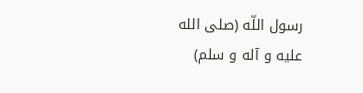رسول اللّه (صلى الله عليه و آله و سلم)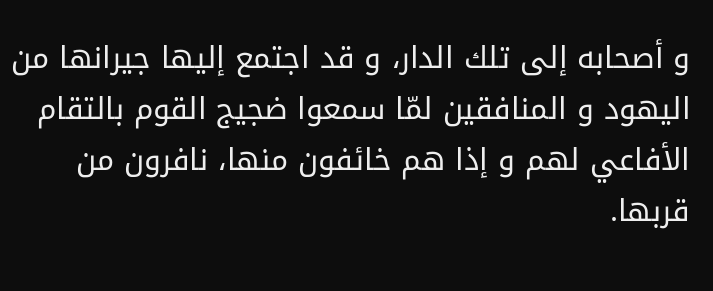و أصحابه إلى تلك الدار، و قد اجتمع إليها جيرانها من اليهود و المنافقين لمّا سمعوا ضجيج القوم بالتقام الأفاعي لهم و إذا هم خائفون منها، نافرون من قربها.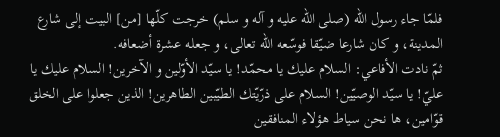فلمّا جاء رسول اللّه (صلى الله عليه و آله و سلم) خرجت كلّها [من] البيت إلى شارع المدينة، و كان شارعا ضيّقا فوسّعه اللّه تعالى، و جعله عشرة أضعافه.
ثمّ نادت الأفاعي: السلام عليك يا محمّد! يا سيّد الأوّلين و الآخرين! السلام عليك يا عليّ! يا سيّد الوصيّين! السلام على ذرّيّتك الطيّبين الطاهرين! الذين جعلوا على الخلق قوّامين، ها نحن سياط هؤلاء المنافقين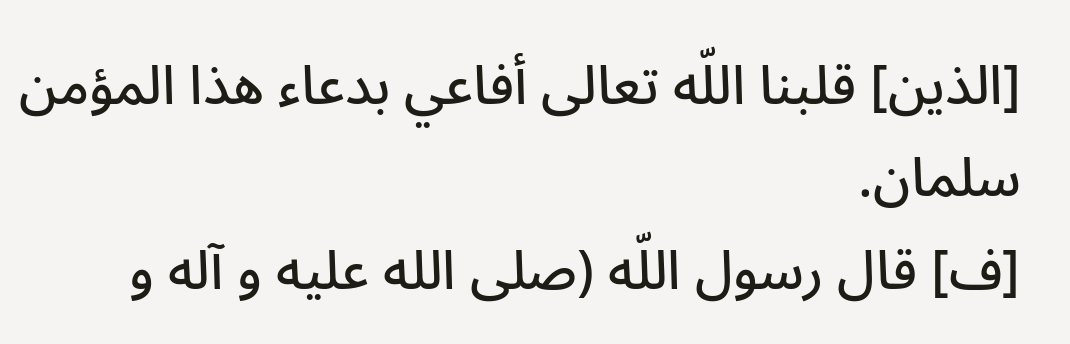[الذين] قلبنا اللّه تعالى أفاعي بدعاء هذا المؤمن سلمان.
[ف] قال رسول اللّه (صلى الله عليه و آله و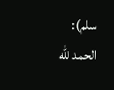سلم): الحمد للّه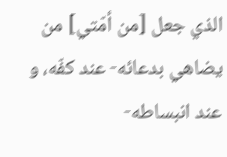الذي جعل [من أمّتي] من يضاهي بدعائه- عند كفّه، و عند انبساطه-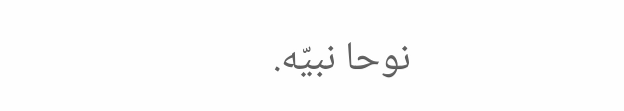نوحا نبيّه.